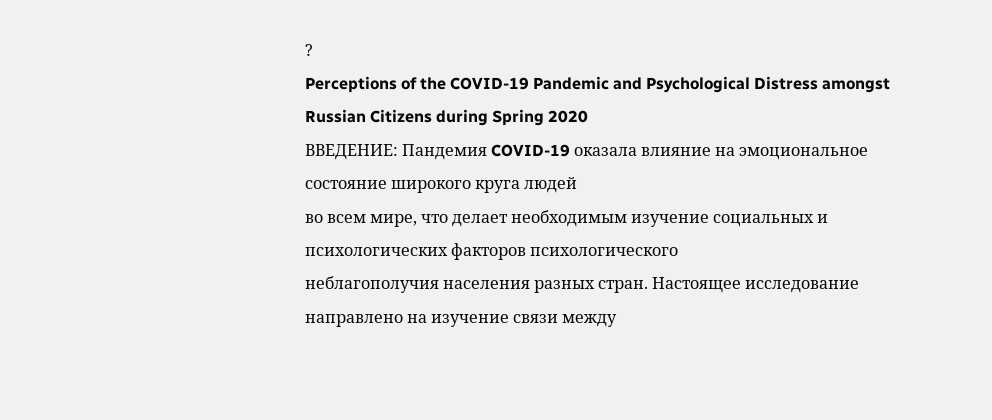?
Perceptions of the COVID-19 Pandemic and Psychological Distress amongst Russian Citizens during Spring 2020
ВВЕДЕНИЕ: Пандемия COVID-19 оказала влияние на эмоциональное состояние широкого круга людей
во всем мире, что делает необходимым изучение социальных и психологических факторов психологического
неблагополучия населения разных стран. Настоящее исследование направлено на изучение связи между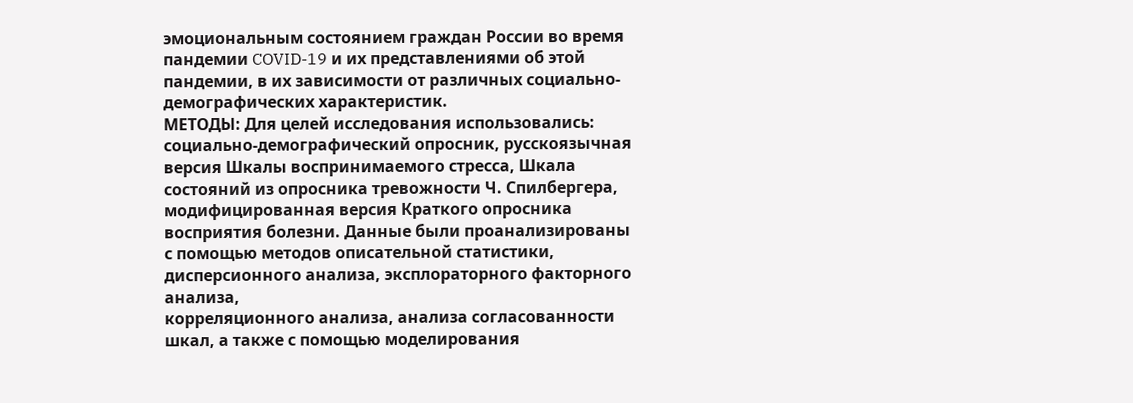эмоциональным состоянием граждан России во время пандемии COVID-19 и их представлениями об этой
пандемии, в их зависимости от различных социально-демографических характеристик.
МЕТОДЫ: Для целей исследования использовались: социально-демографический опросник, русскоязычная
версия Шкалы воспринимаемого стресса, Шкала состояний из опросника тревожности Ч. Спилбергера,
модифицированная версия Краткого опросника восприятия болезни. Данные были проанализированы
с помощью методов описательной статистики, дисперсионного анализа, эксплораторного факторного анализа,
корреляционного анализа, анализа согласованности шкал, а также с помощью моделирования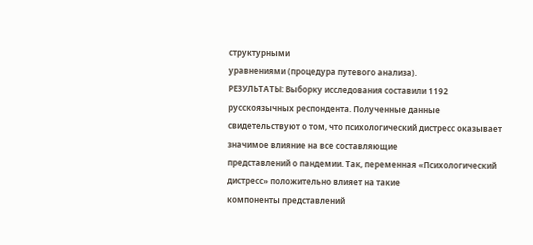структурными
уравнениями (процедура путевого анализа).
РЕЗУЛЬТАТЫ: Выборку исследования составили 1192 русскоязычных респондента. Полученные данные
свидетельствуют о том, что психологический дистресс оказывает значимое влияние на все составляющие
представлений о пандемии. Так, переменная «Психологический дистресс» положительно влияет на такие
компоненты представлений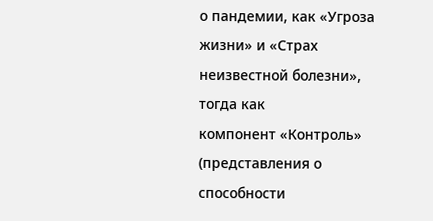о пандемии, как «Угроза жизни» и «Страх неизвестной болезни», тогда как
компонент «Контроль» (представления о способности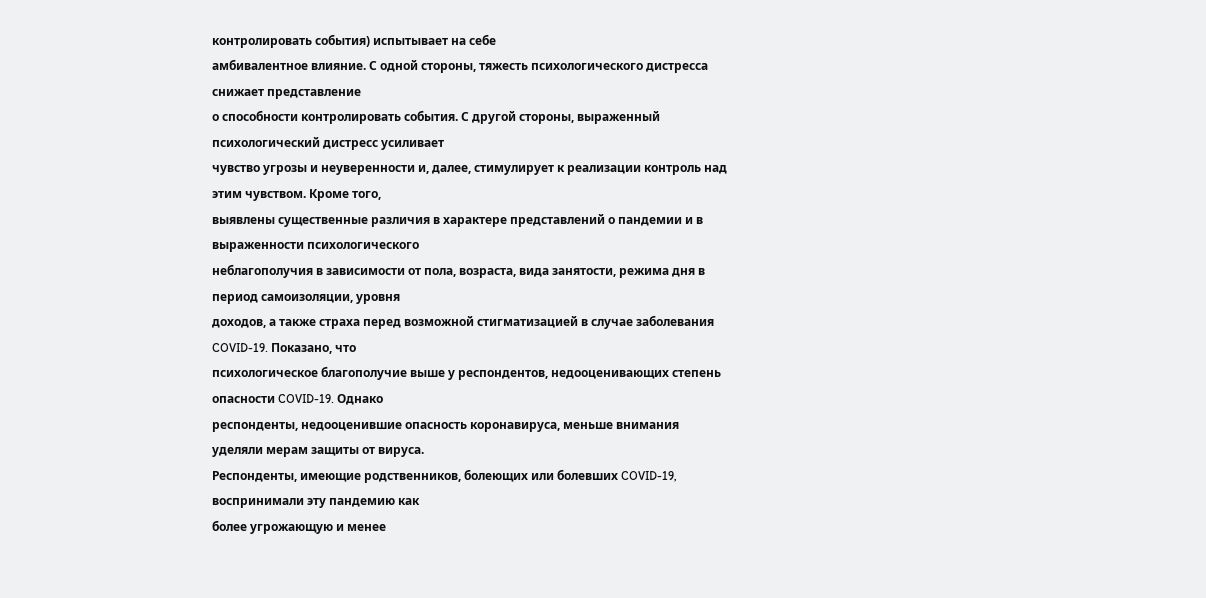контролировать события) испытывает на себе
амбивалентное влияние. С одной стороны, тяжесть психологического дистресса снижает представление
о способности контролировать события. С другой стороны, выраженный психологический дистресс усиливает
чувство угрозы и неуверенности и, далее, стимулирует к реализации контроль над этим чувством. Кроме того,
выявлены существенные различия в характере представлений о пандемии и в выраженности психологического
неблагополучия в зависимости от пола, возраста, вида занятости, режима дня в период самоизоляции, уровня
доходов, а также страха перед возможной стигматизацией в случае заболевания COVID-19. Показано, что
психологическое благополучие выше у респондентов, недооценивающих степень опасности COVID-19. Однако
респонденты, недооценившие опасность коронавируса, меньше внимания уделяли мерам защиты от вируса.
Респонденты, имеющие родственников, болеющих или болевших COVID-19, воспринимали эту пандемию как
более угрожающую и менее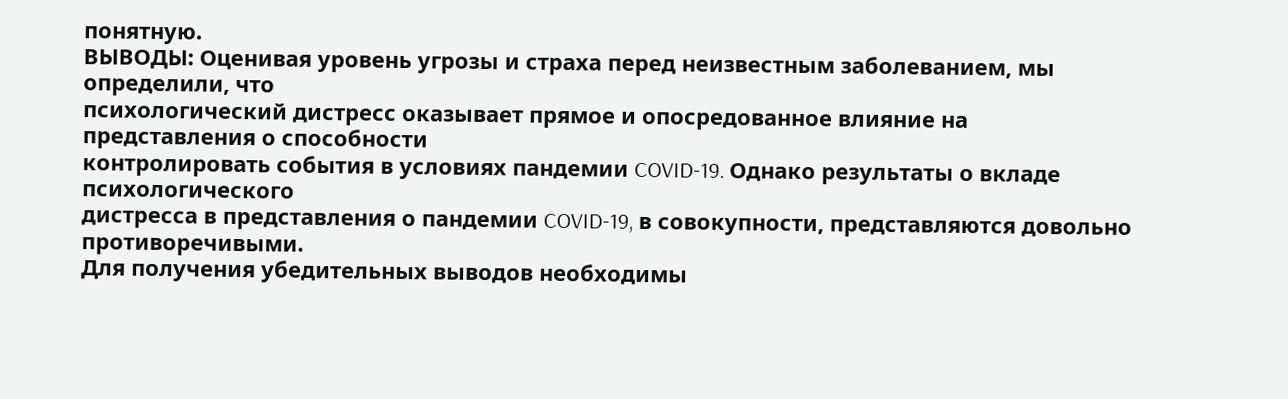понятную.
ВЫВОДЫ: Оценивая уровень угрозы и страха перед неизвестным заболеванием, мы определили, что
психологический дистресс оказывает прямое и опосредованное влияние на представления о способности
контролировать события в условиях пандемии COVID-19. Однако результаты о вкладе психологического
дистресса в представления о пандемии COVID-19, в совокупности, представляются довольно противоречивыми.
Для получения убедительных выводов необходимы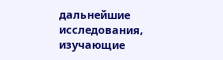дальнейшие исследования, изучающие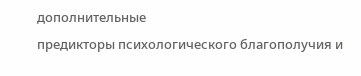дополнительные
предикторы психологического благополучия и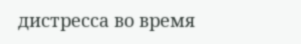дистресса во время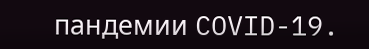пандемии COVID-19.